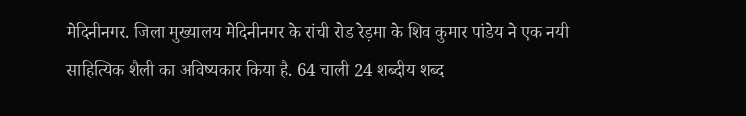मेदिनीनगर. जिला मुख्यालय मेदिनीनगर के रांची रोड रेड़मा के शिव कुमार पांडेय ने एक नयी साहित्यिक शैली का अविष्यकार किया है. 64 चाली 24 शब्दीय शब्द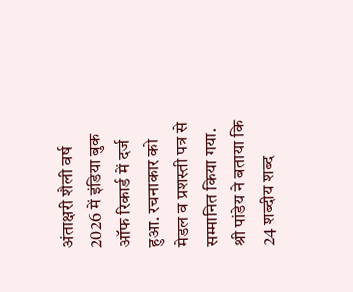अंताक्षरी शैली वर्ष 2026 में इंडिया बुक ऑफ रिकार्ड में दर्ज हुआ. रचनाकार को मेडल व प्रशस्ती पत्र से सम्मानित किया गया. श्री पांडेय ने बताया कि 24 शब्दीय शब्द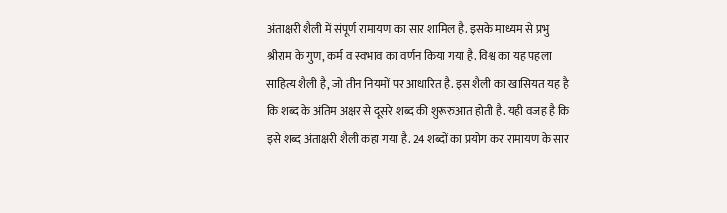अंताक्षरी शैली में संपूर्ण रामायण का सार शामिल है. इसके माध्यम से प्रभु श्रीराम के गुण, कर्म व स्वभाव का वर्णन किया गया है. विश्व का यह पहला साहित्य शैली है, जो तीन नियमों पर आधारित है. इस शैली का खासियत यह है कि शब्द के अंतिम अक्षर से दूसरे शब्द की शुरूरुआत होती है. यही वजह है कि इसे शब्द अंताक्षरी शैली कहा गया है. 24 शब्दों का प्रयोग कर रामायण के सार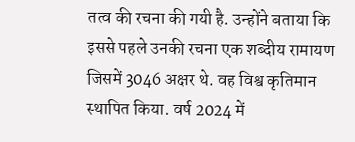तत्व की रचना की गयी है. उन्होंने बताया कि इससे पहले उनकी रचना एक शब्दीय रामायण जिसमें 3046 अक्षर थे. वह विश्व कृतिमान स्थापित किया. वर्ष 2024 में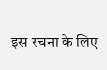इस रचना के लिए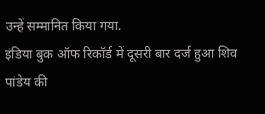उन्हें सम्मानित किया गया.
इंडिया बुक ऑफ रिकॉर्ड में दूसरी बार दर्ज हुआ शिव पांडेय की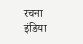रचना
इंडिया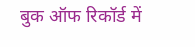बुक ऑफ रिकॉर्ड में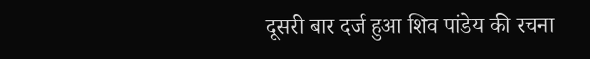दूसरी बार दर्ज हुआ शिव पांडेय की रचना